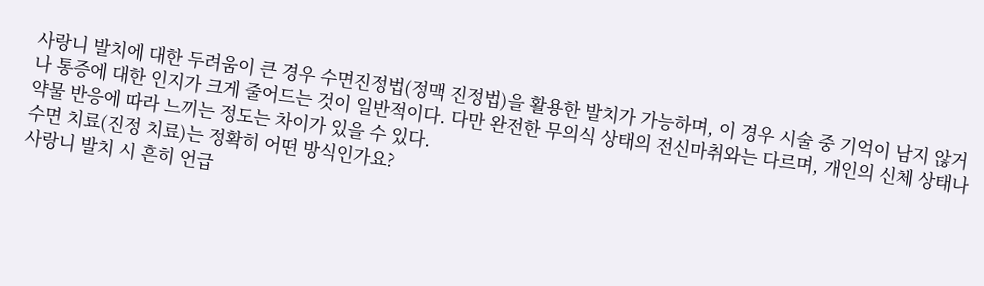사랑니 발치에 대한 두려움이 큰 경우 수면진정법(정맥 진정법)을 활용한 발치가 가능하며, 이 경우 시술 중 기억이 남지 않거나 통증에 대한 인지가 크게 줄어드는 것이 일반적이다. 다만 완전한 무의식 상태의 전신마취와는 다르며, 개인의 신체 상태나 약물 반응에 따라 느끼는 정도는 차이가 있을 수 있다.
수면 치료(진정 치료)는 정확히 어떤 방식인가요?
사랑니 발치 시 흔히 언급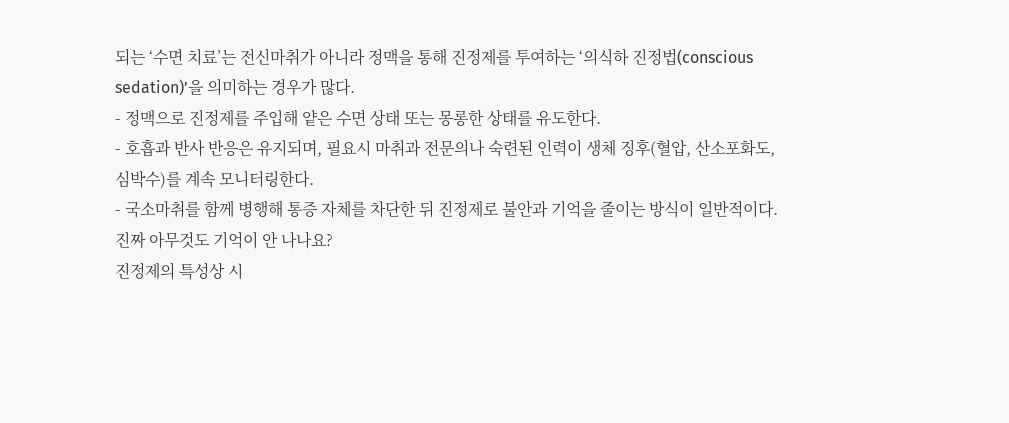되는 ‘수면 치료’는 전신마취가 아니라 정맥을 통해 진정제를 투여하는 ‘의식하 진정법(conscious sedation)’을 의미하는 경우가 많다.
- 정맥으로 진정제를 주입해 얕은 수면 상태 또는 몽롱한 상태를 유도한다.
- 호흡과 반사 반응은 유지되며, 필요시 마취과 전문의나 숙련된 인력이 생체 징후(혈압, 산소포화도, 심박수)를 계속 모니터링한다.
- 국소마취를 함께 병행해 통증 자체를 차단한 뒤 진정제로 불안과 기억을 줄이는 방식이 일반적이다.
진짜 아무것도 기억이 안 나나요?
진정제의 특성상 시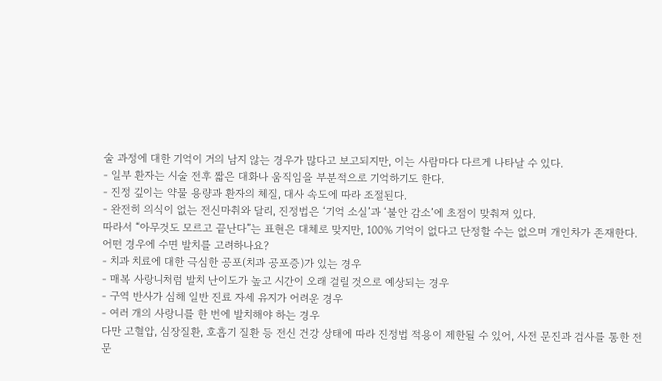술 과정에 대한 기억이 거의 남지 않는 경우가 많다고 보고되지만, 이는 사람마다 다르게 나타날 수 있다.
- 일부 환자는 시술 전후 짧은 대화나 움직임을 부분적으로 기억하기도 한다.
- 진정 깊이는 약물 용량과 환자의 체질, 대사 속도에 따라 조절된다.
- 완전히 의식이 없는 전신마취와 달리, 진정법은 ‘기억 소실’과 ‘불안 감소’에 초점이 맞춰져 있다.
따라서 “아무것도 모르고 끝난다”는 표현은 대체로 맞지만, 100% 기억이 없다고 단정할 수는 없으며 개인차가 존재한다.
어떤 경우에 수면 발치를 고려하나요?
- 치과 치료에 대한 극심한 공포(치과 공포증)가 있는 경우
- 매복 사랑니처럼 발치 난이도가 높고 시간이 오래 걸릴 것으로 예상되는 경우
- 구역 반사가 심해 일반 진료 자세 유지가 어려운 경우
- 여러 개의 사랑니를 한 번에 발치해야 하는 경우
다만 고혈압, 심장질환, 호흡기 질환 등 전신 건강 상태에 따라 진정법 적용이 제한될 수 있어, 사전 문진과 검사를 통한 전문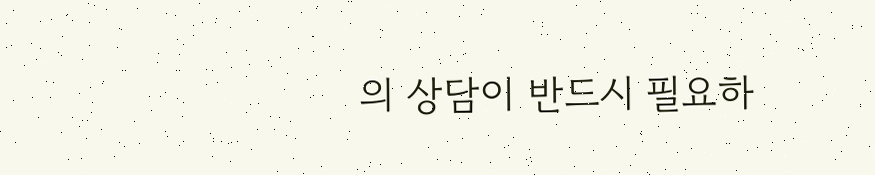의 상담이 반드시 필요하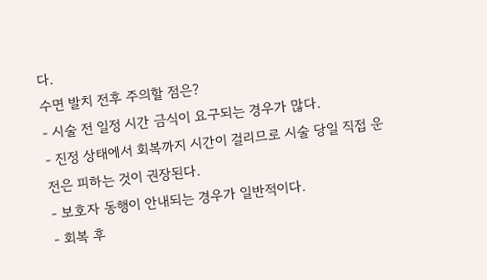다.
수면 발치 전후 주의할 점은?
- 시술 전 일정 시간 금식이 요구되는 경우가 많다.
- 진정 상태에서 회복까지 시간이 걸리므로 시술 당일 직접 운전은 피하는 것이 권장된다.
- 보호자 동행이 안내되는 경우가 일반적이다.
- 회복 후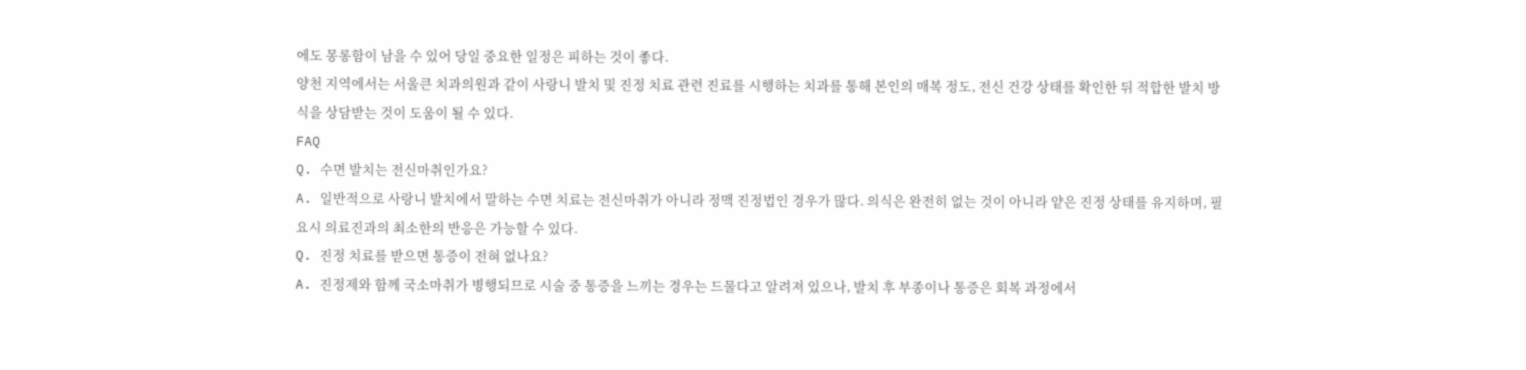에도 몽롱함이 남을 수 있어 당일 중요한 일정은 피하는 것이 좋다.
양천 지역에서는 서울큰 치과의원과 같이 사랑니 발치 및 진정 치료 관련 진료를 시행하는 치과를 통해 본인의 매복 정도, 전신 건강 상태를 확인한 뒤 적합한 발치 방식을 상담받는 것이 도움이 될 수 있다.
FAQ
Q. 수면 발치는 전신마취인가요?
A. 일반적으로 사랑니 발치에서 말하는 수면 치료는 전신마취가 아니라 정맥 진정법인 경우가 많다. 의식은 완전히 없는 것이 아니라 얕은 진정 상태를 유지하며, 필요시 의료진과의 최소한의 반응은 가능할 수 있다.
Q. 진정 치료를 받으면 통증이 전혀 없나요?
A. 진정제와 함께 국소마취가 병행되므로 시술 중 통증을 느끼는 경우는 드물다고 알려져 있으나, 발치 후 부종이나 통증은 회복 과정에서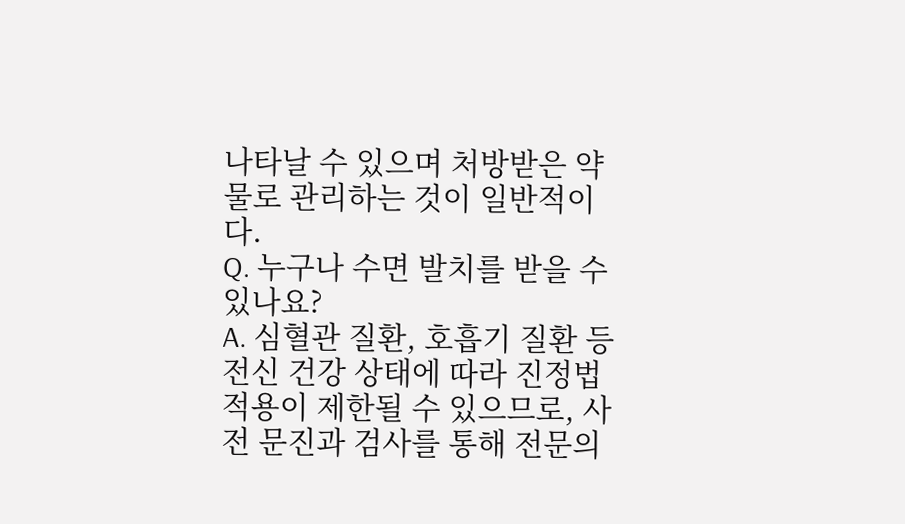나타날 수 있으며 처방받은 약물로 관리하는 것이 일반적이다.
Q. 누구나 수면 발치를 받을 수 있나요?
A. 심혈관 질환, 호흡기 질환 등 전신 건강 상태에 따라 진정법 적용이 제한될 수 있으므로, 사전 문진과 검사를 통해 전문의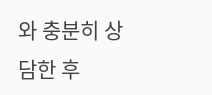와 충분히 상담한 후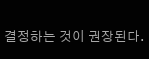결정하는 것이 권장된다.